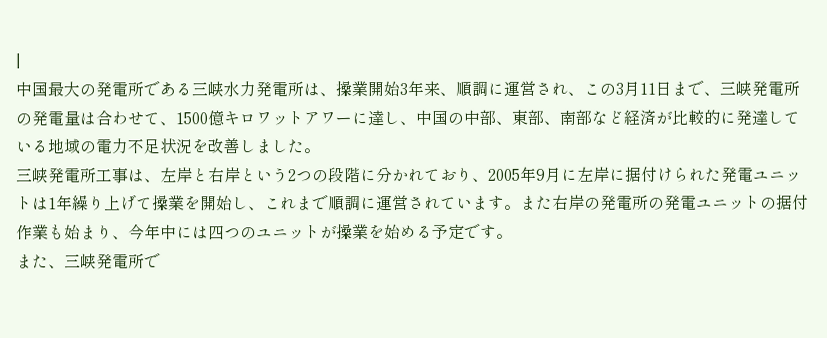|
中国最大の発電所である三峡水力発電所は、操業開始3年来、順調に運営され、この3月11日まで、三峡発電所の発電量は合わせて、1500億キロワットアワーに達し、中国の中部、東部、南部など経済が比較的に発達している地域の電力不足状況を改善しました。
三峡発電所工事は、左岸と右岸という2つの段階に分かれており、2005年9月に左岸に据付けられた発電ユニットは1年繰り上げて操業を開始し、これまで順調に運営されています。また右岸の発電所の発電ユニットの据付作業も始まり、今年中には四つのユニットが操業を始める予定です。
また、三峡発電所で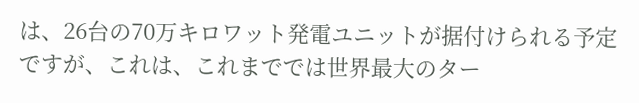は、26台の70万キロワット発電ユニットが据付けられる予定ですが、これは、これまででは世界最大のター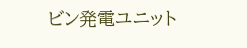ビン発電ユニット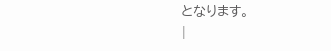となります。
|